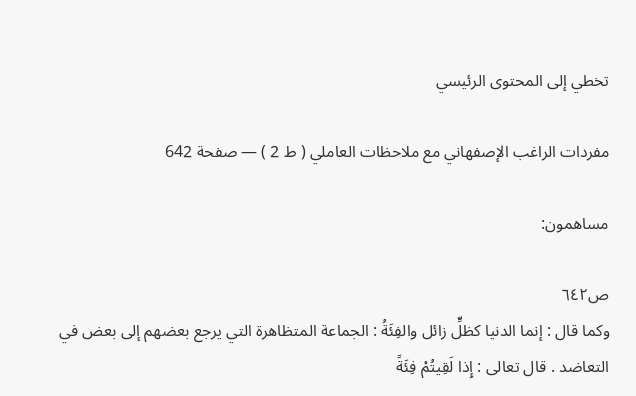تخطي إلى المحتوى الرئيسي

مفردات الراغب الإصفهاني مع ملاحظات العاملي ( ط 2 ) — صفحة 642

مساهمون:

ص٦٤٢
وكما قال : إنما الدنيا كظلٍّ زائل والفِئَةُ : الجماعة المتظاهرة التي يرجع بعضهم إلى بعض في التعاضد . قال تعالى : إِذا لَقِيتُمْ فِئَةً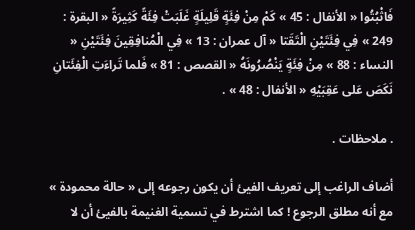فَاثْبُتُوا « الأنفال : 45 » كَمْ مِنْ فِئَةٍ قَلِيلَةٍ غَلَبَتْ فِئَةً كَثِيرَةً « البقرة : 249 » فِي فِئَتَيْنِ الْتَقَتا « آل عمران : 13 » فِي الْمُنافِقِينَ فِئَتَيْنِ « النساء : 88 » مِنْ فِئَةٍ يَنْصُرُونَهُ « القصص : 81 » فَلما تَراءَتِ الْفِئَتانِ نَكَصَ عَلى عَقِبَيْهِ « الأنفال : 48 » .

. ملاحظات .

أضاف الراغب إلى تعريف الفيئ أن يكون رجوعه إلى « حالة محمودة » مع أنه مطلق الرجوع ! كما اشترط في تسمية الغنيمة بالفيئ أن لا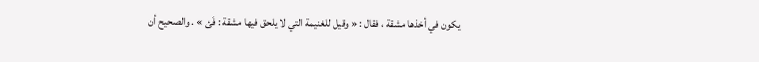يكون في أخذها مشقة ، فقال : « وقيل للغنيمة التي لا يلحق فيها مشقة : فَئ » . والصحيح أن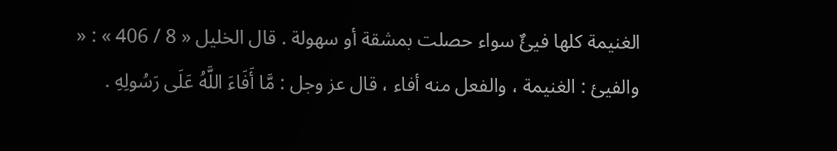الغنيمة كلها فيئٌ سواء حصلت بمشقة أو سهولة . قال الخليل « 8 / 406 » : « والفيئ : الغنيمة ، والفعل منه أفاء ، قال عز وجل : مَّا أَفَاءَ اللَّهُ عَلَى رَسُولِهِ .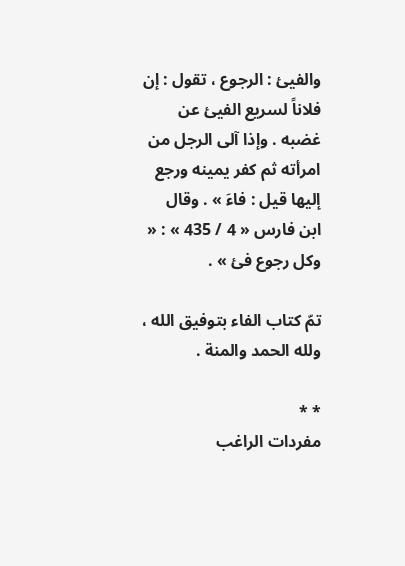والفيئ : الرجوع ، تقول : إن فلاناً لسريع الفيئ عن غضبه . وإذا آلى الرجل من امرأته ثم كفر يمينه ورجع إليها قيل : فاءَ » . وقال ابن فارس « 4 / 435 » : « وكل رجوع فئ » .

تمّ كتاب الفاء بتوفيق الله ، ولله الحمد والمنة .

* *
مفردات الراغب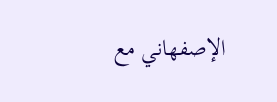الإصفهاني مع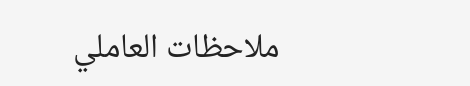ملاحظات العاملي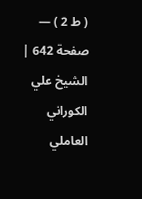( ط 2 ) — صفحة 642 | الشيخ علي الكوراني العاملي